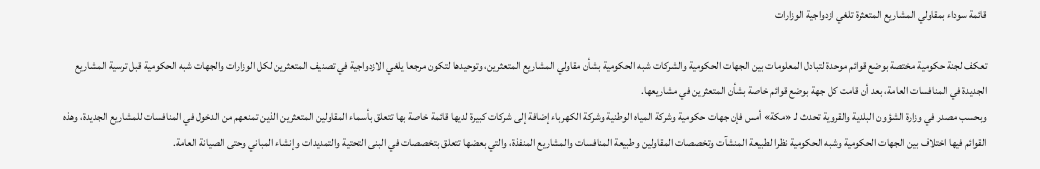قائمة سوداء بمقاولي المشاريع المتعثرة تلغي ازدواجية الوزارات

تعكف لجنة حكومية مختصة بوضع قوائم موحدة لتبادل المعلومات بين الجهات الحكومية والشركات شبه الحكومية بشأن مقاولي المشاريع المتعثرين، وتوحيدها لتكون مرجعا يلغي الازدواجية في تصنيف المتعثرين لكل الوزارات والجهات شبه الحكومية قبل ترسية المشاريع الجديدة في المنافسات العامة، بعد أن قامت كل جهة بوضع قوائم خاصة بشأن المتعثرين في مشاريعها.
وبحسب مصدر في وزارة الشؤون البلدية والقروية تحدث لـ «مكة» أمس فإن جهات حكومية وشركة المياه الوطنية وشركة الكهرباء إضافة إلى شركات كبيرة لديها قائمة خاصة بها تتعلق بأسماء المقاولين المتعثرين الذين تمنعهم من الدخول في المنافسات للمشاريع الجديدة، وهذه القوائم فيها اختلاف بين الجهات الحكومية وشبه الحكومية نظرا لطبيعة المنشآت وتخصصات المقاولين وطبيعة المنافسات والمشاريع المنفذة، والتي بعضها تتعلق بتخصصات في البنى التحتية والتمديدات وإنشاء المباني وحتى الصيانة العامة.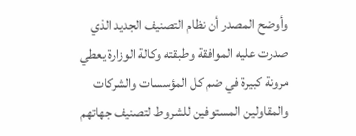وأوضح المصدر أن نظام التصنيف الجديد الذي صدرت عليه الموافقة وطبقته وكالة الوزارة يعطي مرونة كبيرة في ضم كل المؤسسات والشركات والمقاولين المستوفين للشروط لتصنيف جهاتهم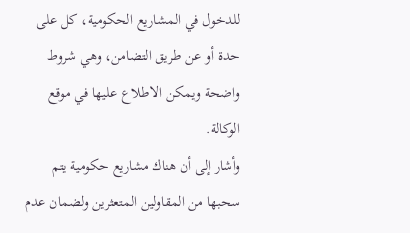للدخول في المشاريع الحكومية، كل على حدة أو عن طريق التضامن، وهي شروط واضحة ويمكن الاطلاع عليها في موقع الوكالة.
وأشار إلى أن هناك مشاريع حكومية يتم سحبها من المقاولين المتعثرين ولضمان عدم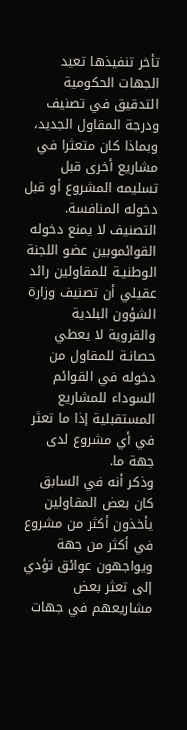تأخر تنفيذها تعيد الجهات الحكومية التدقيق في تصنيف ودرجة المقاول الجديد، وبماذا كان متعثرا في مشاريع أخرى قبل تسليمه المشروع أو قبل دخوله المنافسة.
التصنيف لا يمنع دخوله القوائموبين عضو اللجنة الوطنيـة للمقاولين رائد عقيلي أن تصنيف وزارة الشؤون البلدية والقروية لا يعطي حصانـة للمقاول من دخوله في القوائم السوداء للمشاريع المستقبلية إذا ما تعثر في أي مشروع لدى جهة ما.
وذكر أنه في السابق كان بعض المقاولين يأخذون أكثر من مشروع في أكثر من جهة ويواجهون عوائق تؤدي إلى تعثر بعض مشاريعهم في جهات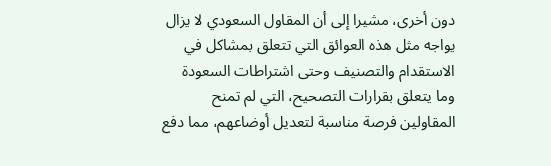دون أخرى، مشيرا إلى أن المقاول السعودي لا يزال يواجه مثل هذه العوائق التي تتعلق بمشاكل في الاستقدام والتصنيف وحتى اشتراطات السعودة وما يتعلق بقرارات التصحيح، التي لم تمنح المقاولين فرصة مناسبة لتعديل أوضاعهم، مما دفع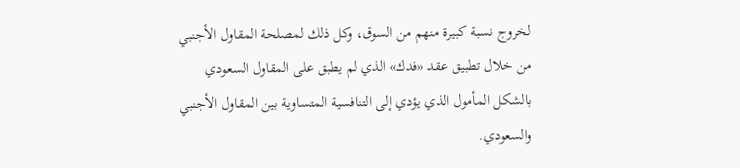لخروج نسبة كبيرة منهم من السوق، وكل ذلك لمصلحة المقاول الأجنبي من خلال تطبيق عقد «فدك» الذي لم يطبق على المقاول السعودي بالشكل المأمول الذي يؤدي إلى التنافسية المتساوية بين المقاول الأجنبي والسعودي.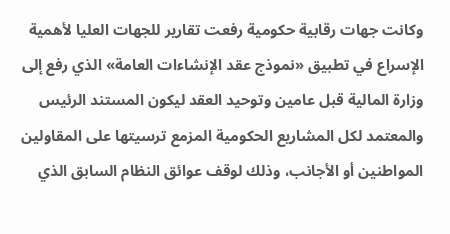وكانت جهات رقابية حكومية رفعت تقارير للجهات العليا لأهمية الإسراع في تطبيق «نموذج عقد الإنشاءات العامة» الذي رفع إلى وزارة المالية قبل عامين وتوحيد العقد ليكون المستند الرئيس والمعتمد لكل المشاريع الحكومية المزمع ترسيتها على المقاولين المواطنين أو الأجانب، وذلك لوقف عوائق النظام السابق الذي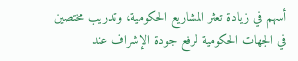أسهم في زيادة تعثر المشاريع الحكومية، وتدريب مختصين في الجهات الحكومية لرفع جودة الإشراف عند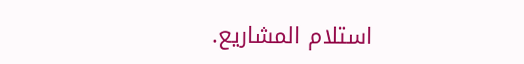استلام المشاريع.